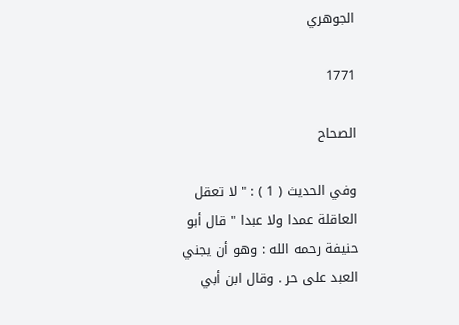الجوهري

1771

الصحاح

وفي الحديث ( 1 ) : " لا تعقل العاقلة عمدا ولا عبدا " قال أبو حنيفة رحمه الله : وهو أن يجني العبد على حر . وقال ابن أبي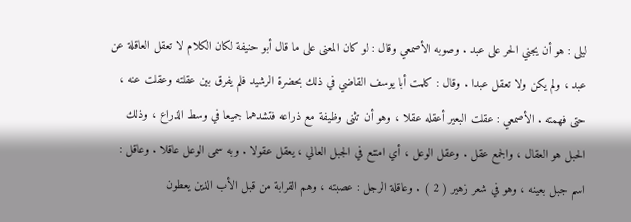ليلى : هو أن يجني الحر على عبد . وصوبه الأصمعي وقال : لو كان المعنى على ما قال أبو حنيفة لكان الكلام لا تعقل العاقلة عن عبد ، ولم يكن ولا تعقل عبدا . وقال : كلمت أبا يوسف القاضي في ذلك بحضرة الرشيد فلم يفرق بين عقلته وعقلت عنه ، حتى فهمته . الأصمعي : عقلت البعير أعقله عقلا ، وهو أن تثنى وظيفة مع ذراعه فتشدهما جميعا في وسط الذراع ، وذلك الحبل هو العقال ، والجمع عقل . وعقل الوعل ، أي امتنع في الجبل العالي ، يعقل عقولا . وبه سمى الوعل عاقلا . وعاقل : اسم جبل بعينه ، وهو في شعر زهير ( 2 ) . وعاقلة الرجل : عصبته ، وهم القرابة من قبل الأب الذين يعطون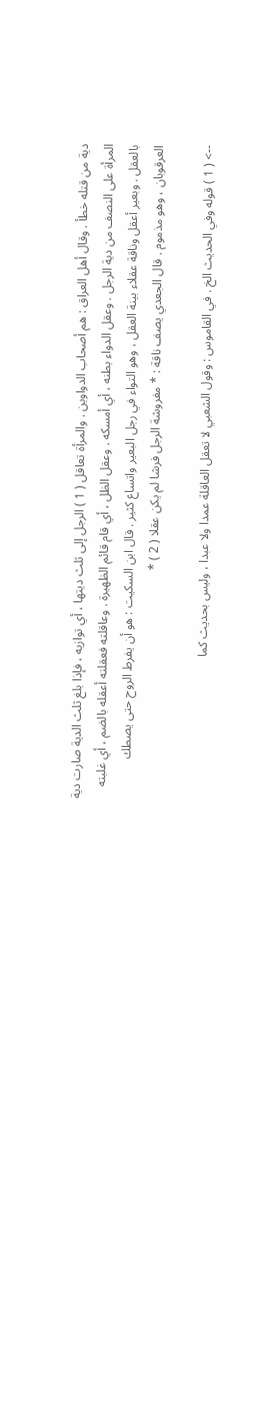دية من قتله خطأ . وقال أهل العراق : هم أصحاب الدواوين . والمرأة تعاقل ( 1 ) الرجل إلى ثلث ديتها ، أي توازيه ، فإذا بلغ ثلث الدية صارت دية المرأة على النصف من دية الرجل . وعقل الدواء بطنه ، أي أمسكه . وعقل الظل ، أي قام قائم الظهيرة . وعاقلته فعقلته أعقله بالضم ، أي غلبته بالعقل . وبعير أعقل وناقة عقلاء بينة العقل ، وهو التواء في رجل البعير واتساع كثير . قال ابن السكيت : هو أن يفرط الروح حتى يصطك العرقوبان ، وهو مذموم . قال الجعدي يصف ناقة : * مفروشة الرجل فرشا لم يكن عقلا ( 2 ) *

--> ( 1 ) قوله وفي الحديث الخ . في القاموس : وقول الشعبي لا تعقل العاقلة عمدا ولا عبدا ، وليس بحديث كما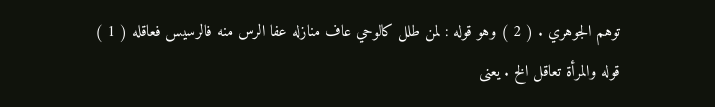توهم الجوهري . ( 2 ) وهو قوله : لمن طلل كالوحي عاف منازله عفا الرس منه فالرسيس فعاقله ( 1 ) قوله والمرأة تعاقل الخ . يعنى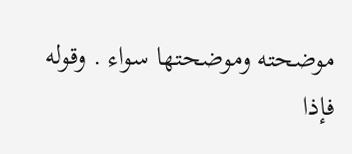موضحته وموضحتها سواء . وقوله فإذا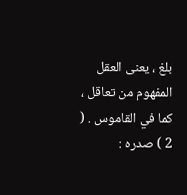بلغ ، يعنى العقل المفهوم من تعاقل ، كما في القاموس . ( 2 ) صدره :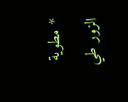* مطوية الزور طي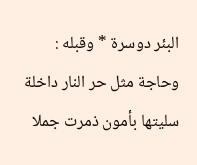البئر دوسرة * وقبله : وحاجة مثل حر النار داخلة سليتها بأمون ذمرت جملا